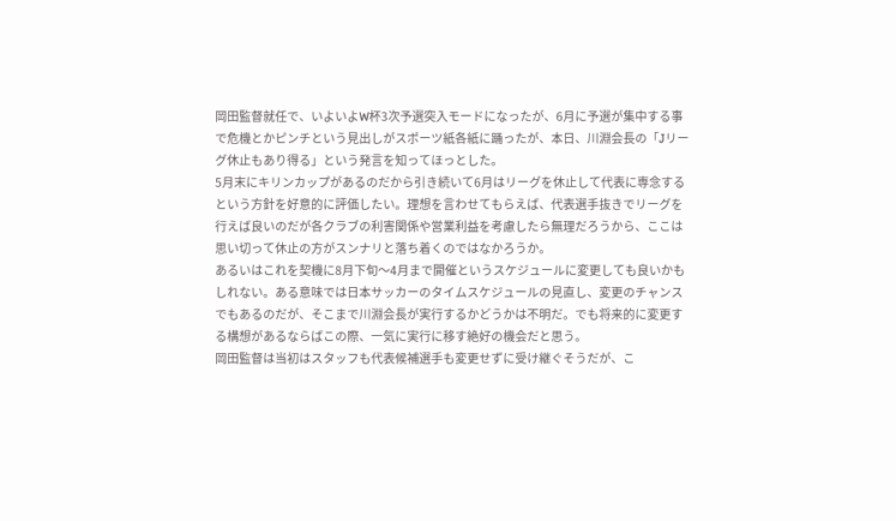岡田監督就任で、いよいよW杯3次予選突入モードになったが、6月に予選が集中する事で危機とかピンチという見出しがスポーツ紙各紙に踊ったが、本日、川淵会長の「Jリーグ休止もあり得る」という発言を知ってほっとした。
5月末にキリンカップがあるのだから引き続いて6月はリーグを休止して代表に専念するという方針を好意的に評価したい。理想を言わせてもらえば、代表選手抜きでリーグを行えば良いのだが各クラブの利害関係や営業利益を考慮したら無理だろうから、ここは思い切って休止の方がスンナリと落ち着くのではなかろうか。
あるいはこれを契機に8月下旬〜4月まで開催というスケジュールに変更しても良いかもしれない。ある意味では日本サッカーのタイムスケジュールの見直し、変更のチャンスでもあるのだが、そこまで川淵会長が実行するかどうかは不明だ。でも将来的に変更する構想があるならばこの際、一気に実行に移す絶好の機会だと思う。
岡田監督は当初はスタッフも代表候補選手も変更せずに受け継ぐそうだが、こ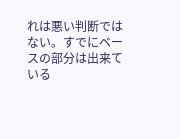れは悪い判断ではない。すでにベースの部分は出来ている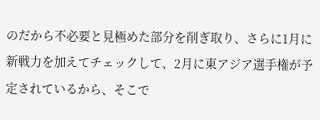のだから不必要と見極めた部分を削ぎ取り、さらに1月に新戦力を加えてチェックして、2月に東アジア選手権が予定されているから、そこで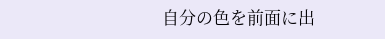自分の色を前面に出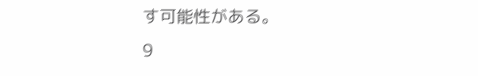す可能性がある。
9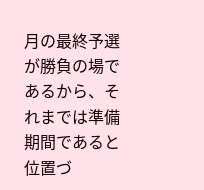月の最終予選が勝負の場であるから、それまでは準備期間であると位置づ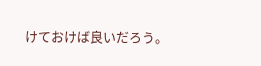けておけば良いだろう。